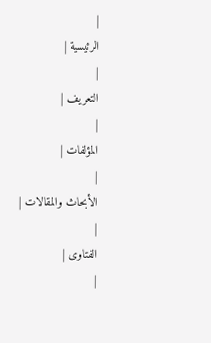|
الرئيسية |
|
التعريف |
|
المؤلفات |
|
الأبحاث والمقالات |
|
الفتاوى |
|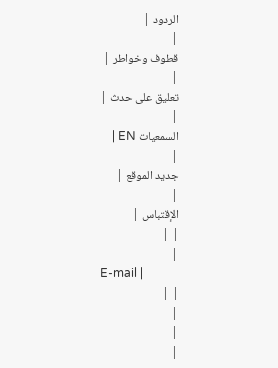الردود |
|
قطوف وخواطر |
|
تعليق على حدث |
|
السمعيات EN |
|
جديد الموقع |
|
الإقتباس |
| |
|
E-mail |
| |
|
|
|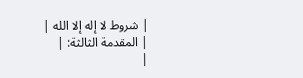| شروط لا إله إلا الله |
| المقدمة الثالثة: |
|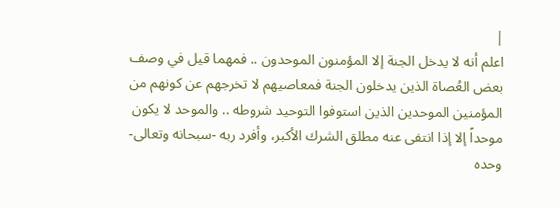|
اعلم أنه لا يدخل الجنة إلا المؤمنون الموحدون .. فمهما قيل في وصف
بعض العُصاة الذين يدخلون الجنة فمعاصيهم لا تخرجهم عن كونهم من
المؤمنين الموحدين الذين استوفوا التوحيد شروطه .. والموحد لا يكون
موحداً إلا إذا انتفى عنه مطلق الشرك الأكبر، وأفرد ربه -سبحانه وتعالى-
وحده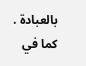بالعبادة .
كما في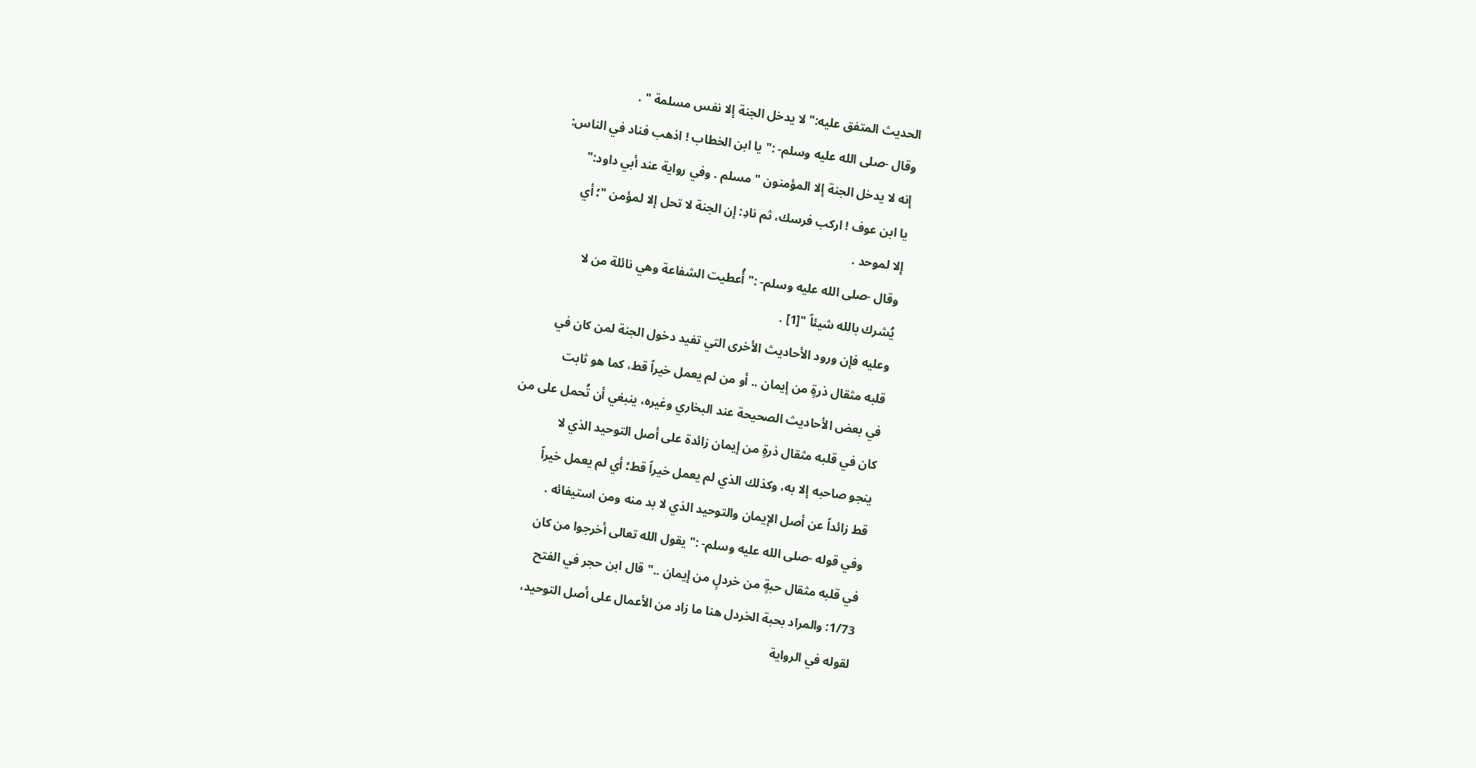الحديث المتفق عليه:" لا يدخل الجنة إلا نفس مسلمة " .
وقال -صلى الله عليه وسلم- :" يا ابن الخطاب ! اذهب فناد في الناس:
إنه لا يدخل الجنة إلا المؤمنون " مسلم . وفي رواية عند أبي داود:"
يا ابن عوف ! اركب فرسك، ثم نادِ: إن الجنة لا تحل إلا لمؤمن "؛ أي
إلا لموحد .
وقال -صلى الله عليه وسلم- :" أُعطيت الشفاعة وهي نائلة من لا
يُشرك بالله شيئاً "[1] .
وعليه فإن ورود الأحاديث الأخرى التي تفيد دخول الجنة لمن كان في
قلبه مثقال ذرةٍ من إيمان .. أو من لم يعمل خيراً قط، كما هو ثابت
في بعض الأحاديث الصحيحة عند البخاري وغيره، ينبغي أن تُحمل على من
كان في قلبه مثقال ذرةٍ من إيمان زائدة على أصل التوحيد الذي لا
ينجو صاحبه إلا به، وكذلك الذي لم يعمل خيراً قط؛ أي لم يعمل خيراً
قط زائداً عن أصل الإيمان والتوحيد الذي لا بد منه ومن استيفائه .
وفي قوله -صلى الله عليه وسلم- :" يقول الله تعالى أخرجوا من كان
في قلبه مثقال حبةٍ من خردلٍ من إيمان .." قال ابن حجر في الفتح
1/73: والمراد بحبة الخردل هنا ما زاد من الأعمال على أصل التوحيد،
لقوله في الرواية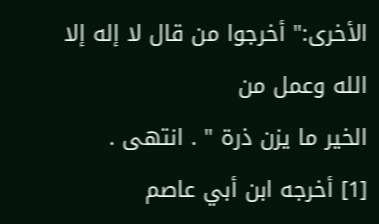الأخرى:" أخرجوا من قال لا إله إلا الله وعمل من
الخير ما يزن ذرة " . انتهى .
[1] أخرجه ابن أبي عاصم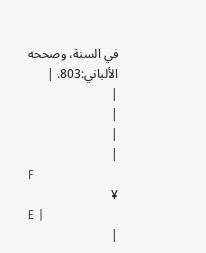في السنة، وصححه
الألباني:803. |
|
|
|
|
F
¥
E |
|